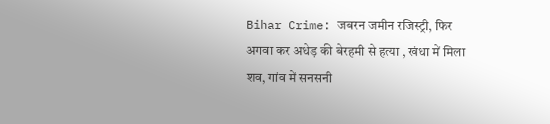Bihar Crime: जबरन जमीन रजिस्ट्री, फिर अगवा कर अधेड़ की बेरहमी से हत्या , खंधा में मिला शव, गांव में सनसनी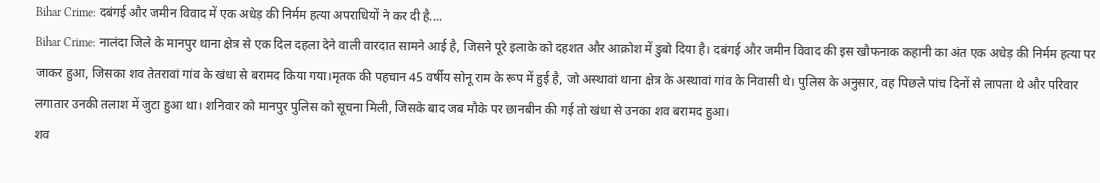Bihar Crime: दबंगई और जमीन विवाद में एक अधेड़ की निर्मम हत्या अपराधियों ने कर दी है....
Bihar Crime: नालंदा जिले के मानपुर थाना क्षेत्र से एक दिल दहला देने वाली वारदात सामने आई है, जिसने पूरे इलाके को दहशत और आक्रोश में डुबो दिया है। दबंगई और जमीन विवाद की इस खौफनाक कहानी का अंत एक अधेड़ की निर्मम हत्या पर जाकर हुआ, जिसका शव तेतरावां गांव के खंधा से बरामद किया गया।मृतक की पहचान 45 वर्षीय सोनू राम के रूप में हुई है, जो अस्थावां थाना क्षेत्र के अस्थावां गांव के निवासी थे। पुलिस के अनुसार, वह पिछले पांच दिनों से लापता थे और परिवार लगातार उनकी तलाश में जुटा हुआ था। शनिवार को मानपुर पुलिस को सूचना मिली, जिसके बाद जब मौके पर छानबीन की गई तो खंधा से उनका शव बरामद हुआ।
शव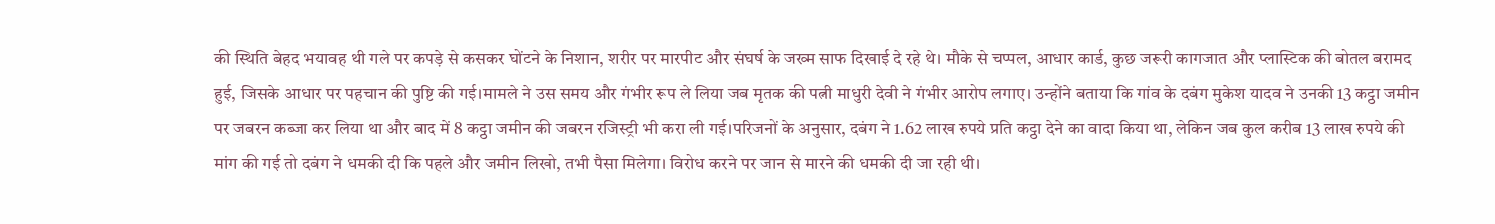की स्थिति बेहद भयावह थी गले पर कपड़े से कसकर घोंटने के निशान, शरीर पर मारपीट और संघर्ष के जख्म साफ दिखाई दे रहे थे। मौके से चप्पल, आधार कार्ड, कुछ जरूरी कागजात और प्लास्टिक की बोतल बरामद हुई, जिसके आधार पर पहचान की पुष्टि की गई।मामले ने उस समय और गंभीर रूप ले लिया जब मृतक की पत्नी माधुरी देवी ने गंभीर आरोप लगाए। उन्होंने बताया कि गांव के दबंग मुकेश यादव ने उनकी 13 कट्ठा जमीन पर जबरन कब्जा कर लिया था और बाद में 8 कट्ठा जमीन की जबरन रजिस्ट्री भी करा ली गई।परिजनों के अनुसार, दबंग ने 1.62 लाख रुपये प्रति कट्ठा देने का वादा किया था, लेकिन जब कुल करीब 13 लाख रुपये की मांग की गई तो दबंग ने धमकी दी कि पहले और जमीन लिखो, तभी पैसा मिलेगा। विरोध करने पर जान से मारने की धमकी दी जा रही थी।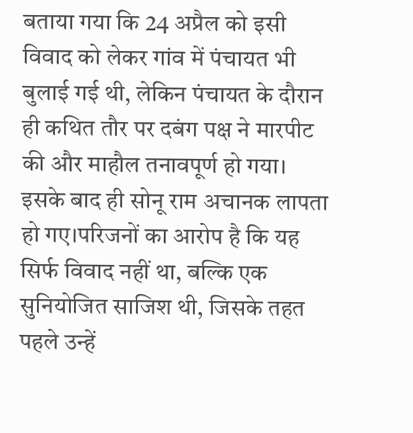बताया गया कि 24 अप्रैल को इसी विवाद को लेकर गांव में पंचायत भी बुलाई गई थी, लेकिन पंचायत के दौरान ही कथित तौर पर दबंग पक्ष ने मारपीट की और माहौल तनावपूर्ण हो गया। इसके बाद ही सोनू राम अचानक लापता हो गए।परिजनों का आरोप है कि यह सिर्फ विवाद नहीं था, बल्कि एक सुनियोजित साजिश थी, जिसके तहत पहले उन्हें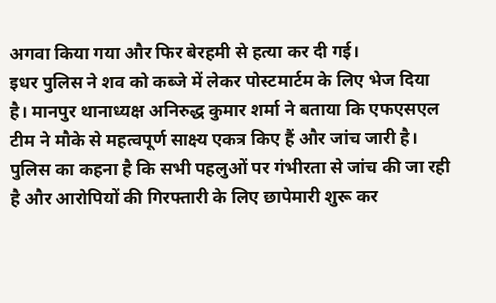अगवा किया गया और फिर बेरहमी से हत्या कर दी गई।
इधर पुलिस ने शव को कब्जे में लेकर पोस्टमार्टम के लिए भेज दिया है। मानपुर थानाध्यक्ष अनिरुद्ध कुमार शर्मा ने बताया कि एफएसएल टीम ने मौके से महत्वपूर्ण साक्ष्य एकत्र किए हैं और जांच जारी है। पुलिस का कहना है कि सभी पहलुओं पर गंभीरता से जांच की जा रही है और आरोपियों की गिरफ्तारी के लिए छापेमारी शुरू कर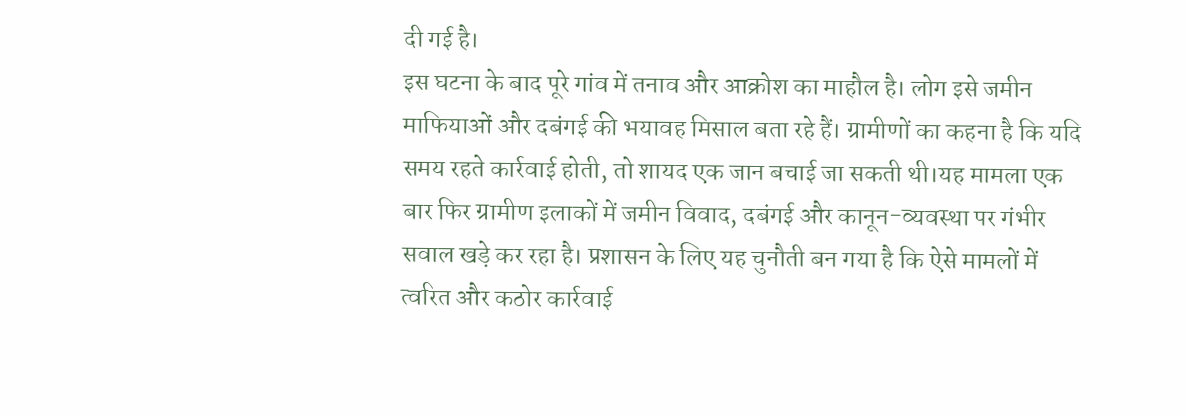दी गई है।
इस घटना के बाद पूरे गांव में तनाव और आक्रोश का माहौल है। लोग इसे जमीन माफियाओं और दबंगई की भयावह मिसाल बता रहे हैं। ग्रामीणों का कहना है कि यदि समय रहते कार्रवाई होती, तो शायद एक जान बचाई जा सकती थी।यह मामला एक बार फिर ग्रामीण इलाकों में जमीन विवाद, दबंगई और कानून-व्यवस्था पर गंभीर सवाल खड़े कर रहा है। प्रशासन के लिए यह चुनौती बन गया है कि ऐसे मामलों में त्वरित और कठोर कार्रवाई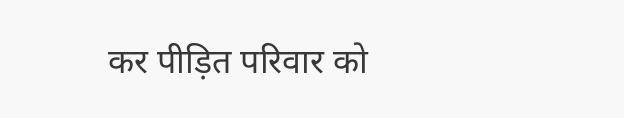कर पीड़ित परिवार को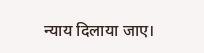न्याय दिलाया जाए।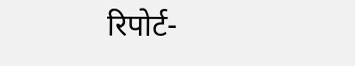रिपोर्ट-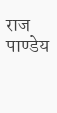राज पाण्डेय